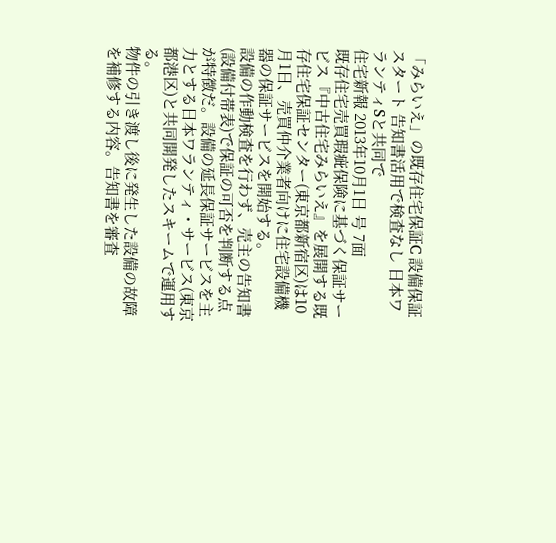「みらいえ」の既存住宅保証C 設備保証スタート 告知書活用で検査なし 日本ワランティSと共同で
住宅新報 2013年10月1日 号 7面
既存住宅売買瑕疵保険に基づく保証サービス『中古住宅みらいえ』を展開する既存住宅保証センター(東京都新宿区)は10月1日、売買仲介業者向けに住宅設備機器の保証サービスを開始する。
設備の作動検査を行わず、売主の告知書(設備付帯表)で保証の可否を判断する点が特徴だ。設備の延長保証サービスを主力とする日本ワランティ・サービス(東京都港区)と共同開発したスキームで運用する。
物件の引き渡し後に発生した設備の故障を補修する内容。告知書を審査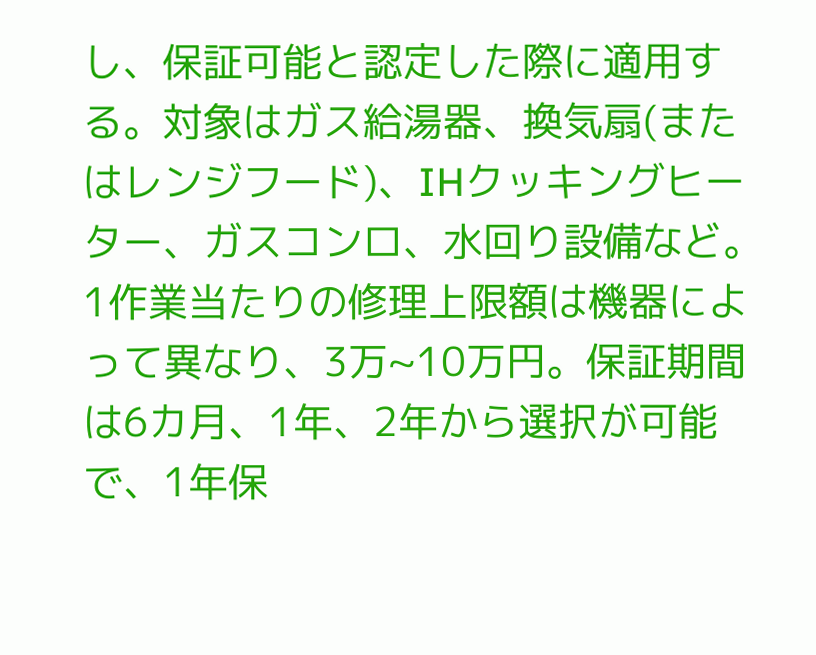し、保証可能と認定した際に適用する。対象はガス給湯器、換気扇(またはレンジフード)、IHクッキングヒーター、ガスコンロ、水回り設備など。1作業当たりの修理上限額は機器によって異なり、3万~10万円。保証期間は6カ月、1年、2年から選択が可能で、1年保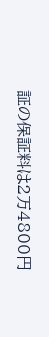証の保証料は2万4800円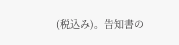(税込み)。告知書の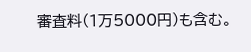審査料(1万5000円)も含む。